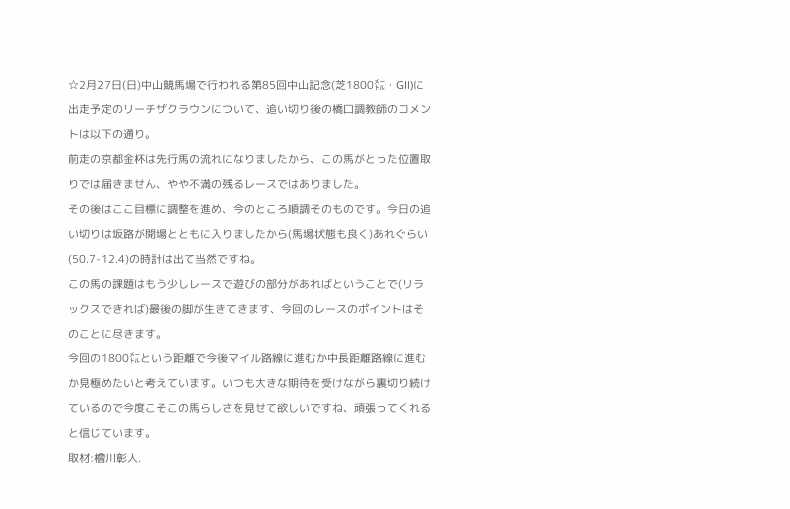☆2月27日(日)中山競馬場で行われる第85回中山記念(芝1800㍍・GⅡ)に出走予定のリーチザクラウンについて、追い切り後の橋口調教師のコメントは以下の通り。
前走の京都金杯は先行馬の流れになりましたから、この馬がとった位置取りでは届きません、やや不満の残るレースではありました。
その後はここ目標に調整を進め、今のところ順調そのものです。今日の追い切りは坂路が開場とともに入りましたから(馬場状態も良く)あれぐらい(50.7-12.4)の時計は出て当然ですね。
この馬の課題はもう少しレースで遊びの部分があればということで(リラックスできれば)最後の脚が生きてきます、今回のレースのポイントはそのことに尽きます。
今回の1800㍍という距離で今後マイル路線に進むか中長距離路線に進むか見極めたいと考えています。いつも大きな期待を受けながら裏切り続けているので今度こそこの馬らしさを見せて欲しいですね、頑張ってくれると信じています。
取材:檜川彰人.